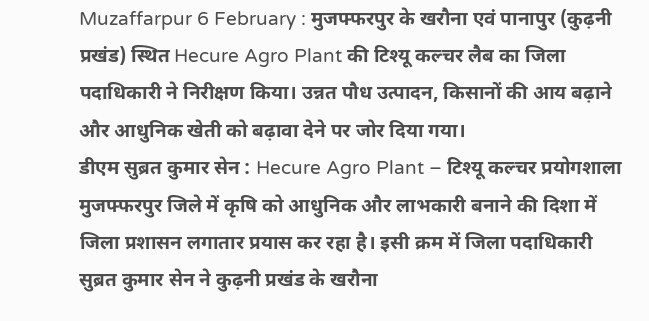Muzaffarpur 6 February : मुजफ्फरपुर के खरौना एवं पानापुर (कुढ़नी प्रखंड) स्थित Hecure Agro Plant की टिश्यू कल्चर लैब का जिला पदाधिकारी ने निरीक्षण किया। उन्नत पौध उत्पादन, किसानों की आय बढ़ाने और आधुनिक खेती को बढ़ावा देने पर जोर दिया गया।
डीएम सुब्रत कुमार सेन : Hecure Agro Plant – टिश्यू कल्चर प्रयोगशाला
मुजफ्फरपुर जिले में कृषि को आधुनिक और लाभकारी बनाने की दिशा में जिला प्रशासन लगातार प्रयास कर रहा है। इसी क्रम में जिला पदाधिकारी सुब्रत कुमार सेन ने कुढ़नी प्रखंड के खरौना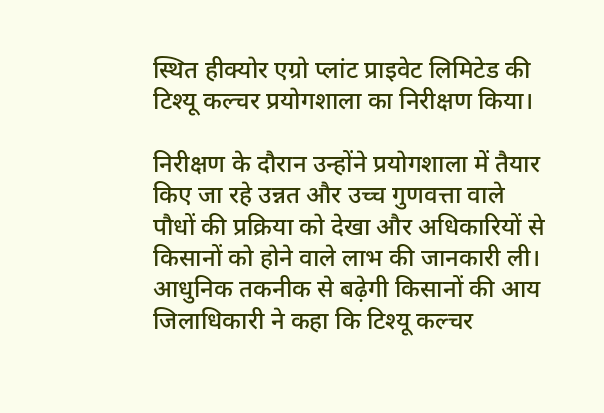स्थित हीक्योर एग्रो प्लांट प्राइवेट लिमिटेड की टिश्यू कल्चर प्रयोगशाला का निरीक्षण किया।

निरीक्षण के दौरान उन्होंने प्रयोगशाला में तैयार किए जा रहे उन्नत और उच्च गुणवत्ता वाले पौधों की प्रक्रिया को देखा और अधिकारियों से किसानों को होने वाले लाभ की जानकारी ली।
आधुनिक तकनीक से बढ़ेगी किसानों की आय
जिलाधिकारी ने कहा कि टिश्यू कल्चर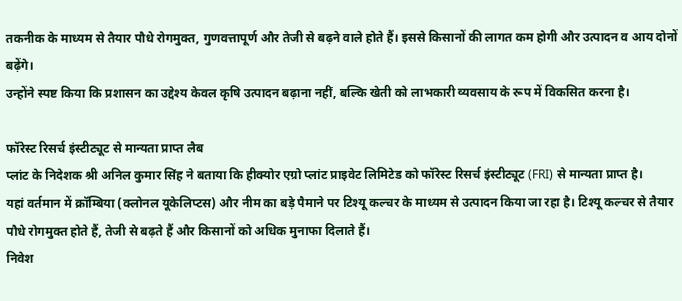तकनीक के माध्यम से तैयार पौधे रोगमुक्त, गुणवत्तापूर्ण और तेजी से बढ़ने वाले होते हैं। इससे किसानों की लागत कम होगी और उत्पादन व आय दोनों बढ़ेंगे।
उन्होंने स्पष्ट किया कि प्रशासन का उद्देश्य केवल कृषि उत्पादन बढ़ाना नहीं, बल्कि खेती को लाभकारी व्यवसाय के रूप में विकसित करना है।

फॉरेस्ट रिसर्च इंस्टीट्यूट से मान्यता प्राप्त लैब
प्लांट के निदेशक श्री अनिल कुमार सिंह ने बताया कि हीक्योर एग्रो प्लांट प्राइवेट लिमिटेड को फॉरेस्ट रिसर्च इंस्टीट्यूट (FRI) से मान्यता प्राप्त है।
यहां वर्तमान में क्रॉम्बिया (क्लोनल यूकेलिप्टस) और नीम का बड़े पैमाने पर टिश्यू कल्चर के माध्यम से उत्पादन किया जा रहा है। टिश्यू कल्चर से तैयार पौधे रोगमुक्त होते हैं, तेजी से बढ़ते हैं और किसानों को अधिक मुनाफा दिलाते हैं।
निवेश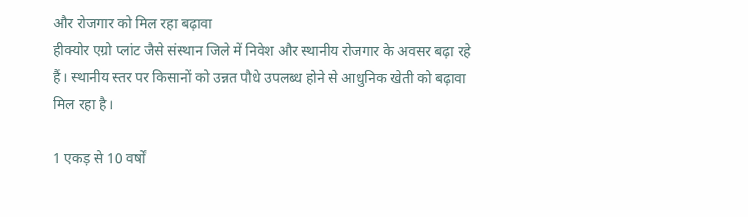और रोजगार को मिल रहा बढ़ावा
हीक्योर एग्रो प्लांट जैसे संस्थान जिले में निवेश और स्थानीय रोजगार के अवसर बढ़ा रहे हैं। स्थानीय स्तर पर किसानों को उन्नत पौधे उपलब्ध होने से आधुनिक खेती को बढ़ावा मिल रहा है।

1 एकड़ से 10 वर्षों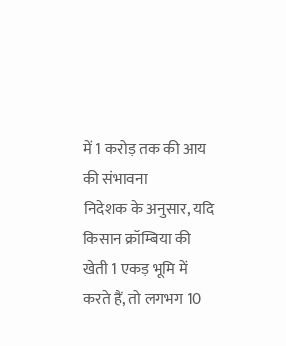में 1 करोड़ तक की आय की संभावना
निदेशक के अनुसार, यदि किसान क्रॉम्बिया की खेती 1 एकड़ भूमि में करते हैं, तो लगभग 10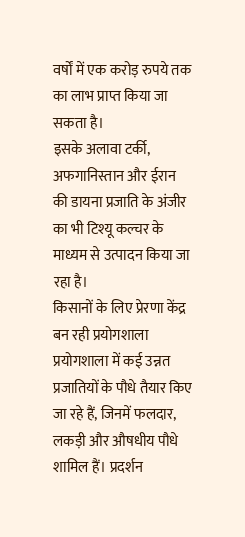वर्षों में एक करोड़ रुपये तक का लाभ प्राप्त किया जा सकता है।
इसके अलावा टर्की, अफगानिस्तान और ईरान की डायना प्रजाति के अंजीर का भी टिश्यू कल्चर के माध्यम से उत्पादन किया जा रहा है।
किसानों के लिए प्रेरणा केंद्र बन रही प्रयोगशाला
प्रयोगशाला में कई उन्नत प्रजातियों के पौधे तैयार किए जा रहे हैं, जिनमें फलदार, लकड़ी और औषधीय पौधे शामिल हैं। प्रदर्शन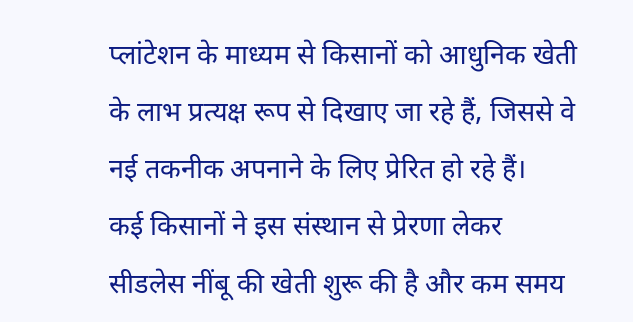प्लांटेशन के माध्यम से किसानों को आधुनिक खेती के लाभ प्रत्यक्ष रूप से दिखाए जा रहे हैं, जिससे वे नई तकनीक अपनाने के लिए प्रेरित हो रहे हैं।
कई किसानों ने इस संस्थान से प्रेरणा लेकर सीडलेस नींबू की खेती शुरू की है और कम समय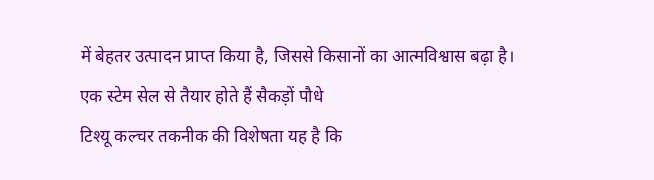में बेहतर उत्पादन प्राप्त किया है, जिससे किसानों का आत्मविश्वास बढ़ा है।
एक स्टेम सेल से तैयार होते हैं सैकड़ों पौधे
टिश्यू कल्चर तकनीक की विशेषता यह है कि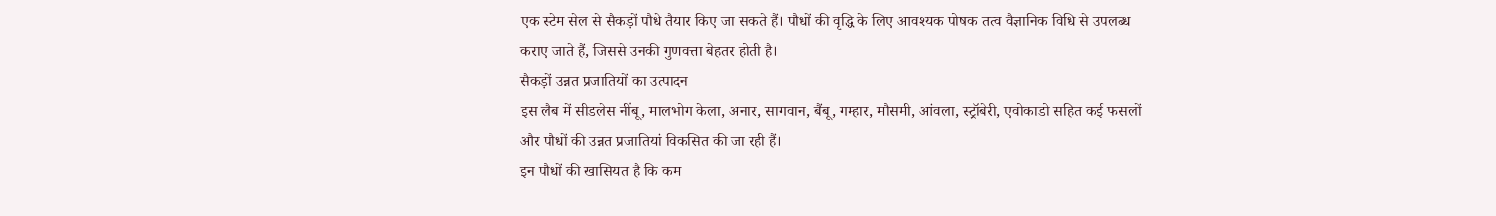एक स्टेम सेल से सैकड़ों पौधे तैयार किए जा सकते हैं। पौधों की वृद्धि के लिए आवश्यक पोषक तत्व वैज्ञानिक विधि से उपलब्ध कराए जाते हैं, जिससे उनकी गुणवत्ता बेहतर होती है।
सैकड़ों उन्नत प्रजातियों का उत्पादन
इस लैब में सीडलेस नींबू, मालभोग केला, अनार, सागवान, बैंबू, गम्हार, मौसमी, आंवला, स्ट्रॉबेरी, एवोकाडो सहित कई फसलों और पौधों की उन्नत प्रजातियां विकसित की जा रही हैं।
इन पौधों की खासियत है कि कम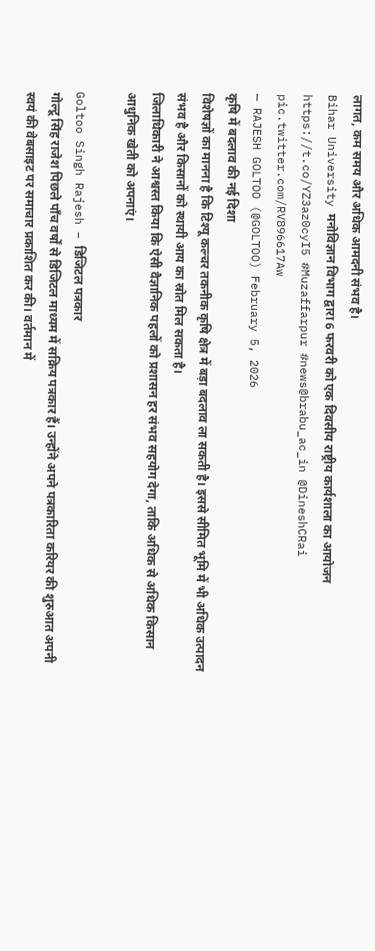लागत, कम समय और अधिक आमदनी संभव है।
Bihar University मनोविज्ञान विभाग द्वारा 6 फरवरी को एक दिवसीय राष्ट्रीय कार्यशाला का आयोजन https://t.co/YZ3az0cyI5 #Muzaffarpur #news@brabu_ac_in @DineshCRai pic.twitter.com/RV896617Aw
— RAJESH GOLTOO (@GOLTOO) February 5, 2026
कृषि में बदलाव की नई दिशा
विशेषज्ञों का मानना है कि टिश्यू कल्चर तकनीक कृषि क्षेत्र में बड़ा बदलाव ला सकती है। इससे सीमित भूमि में भी अधिक उत्पादन संभव है और किसानों को स्थायी आय का स्रोत मिल सकता है।
जिलाधिकारी ने आश्वस्त किया कि ऐसी वैज्ञानिक पहलों को प्रशासन हर संभव सहयोग देगा, ताकि अधिक से अधिक किसान आधुनिक खेती को अपनाएं।

Goltoo Singh Rajesh – डिजिटल पत्रकार
गोल्टू सिंह राजेश पिछले पाँच वर्षों से डिजिटल माध्यम में सक्रिय पत्रकार हैं। उन्होंने अपने पत्रकारिता करियर की शुरुआत अपनी स्वयं की वेबसाइट पर समाचार प्रकाशित कर की। वर्तमान में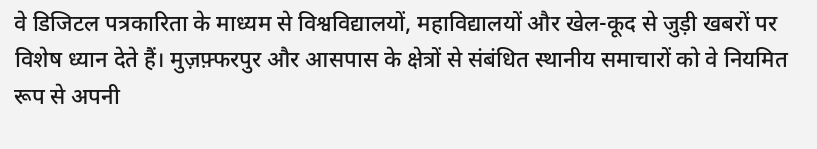वे डिजिटल पत्रकारिता के माध्यम से विश्वविद्यालयों, महाविद्यालयों और खेल-कूद से जुड़ी खबरों पर विशेष ध्यान देते हैं। मुज़फ़्फरपुर और आसपास के क्षेत्रों से संबंधित स्थानीय समाचारों को वे नियमित रूप से अपनी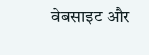वेबसाइट और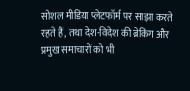सोशल मीडिया प्लेटफॉर्म पर साझा करते रहते हैं, तथा देश-विदेश की ब्रेकिंग और प्रमुख समाचारों को भी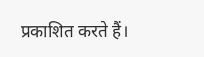प्रकाशित करते हैं।